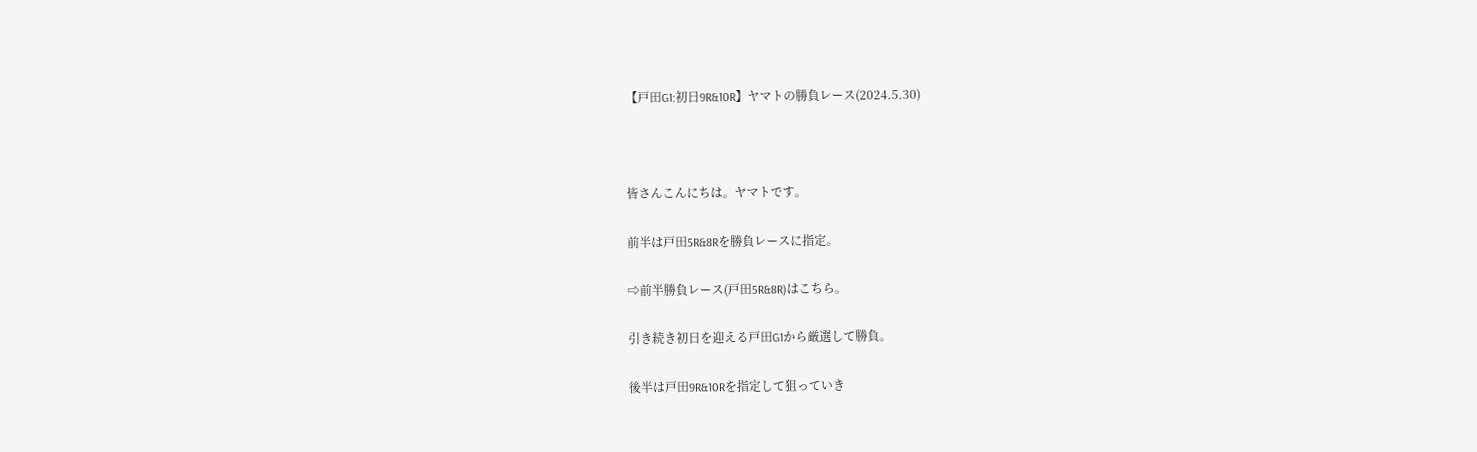【戸田G1:初日9R&10R】ヤマトの勝負レース(2024.5.30)



皆さんこんにちは。ヤマトです。

前半は戸田5R&8Rを勝負レースに指定。

⇨前半勝負レース(戸田5R&8R)はこちら。

引き続き初日を迎える戸田G1から厳選して勝負。

後半は戸田9R&10Rを指定して狙っていき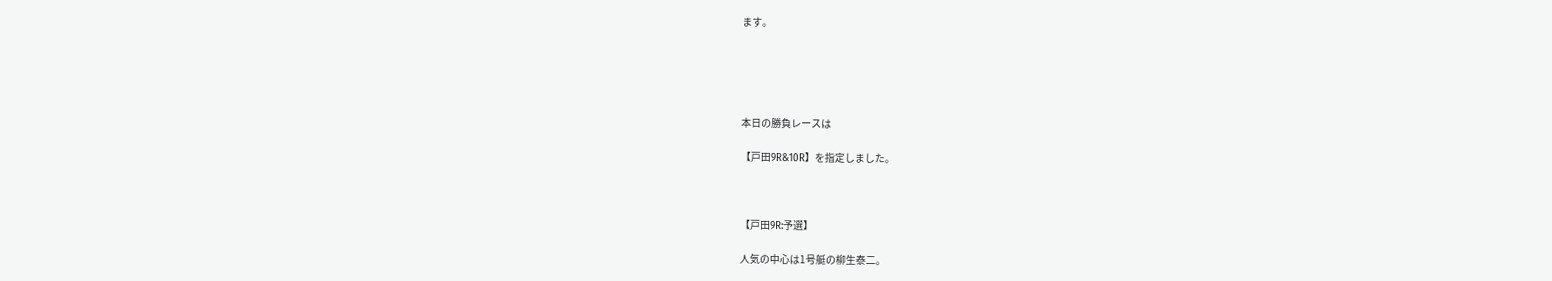ます。





本日の勝負レースは

【戸田9R&10R】を指定しました。



【戸田9R:予選】

人気の中心は1号艇の柳生泰二。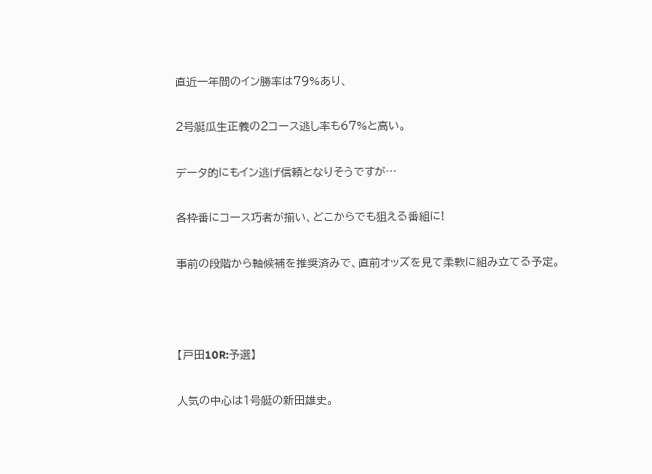直近一年間のイン勝率は79%あり、

2号艇瓜生正義の2コース逃し率も67%と高い。

データ的にもイン逃げ信頼となりそうですが…

各枠番にコース巧者が揃い、どこからでも狙える番組に!

事前の段階から軸候補を推奨済みで、直前オッズを見て柔軟に組み立てる予定。



【戸田10R:予選】

人気の中心は1号艇の新田雄史。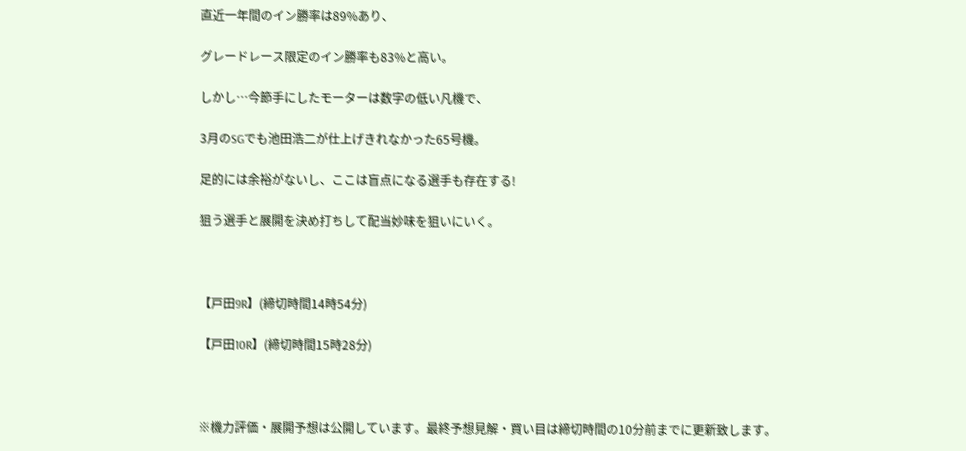直近一年間のイン勝率は89%あり、

グレードレース限定のイン勝率も83%と高い。

しかし…今節手にしたモーターは数字の低い凡機で、

3月のSGでも池田浩二が仕上げきれなかった65号機。

足的には余裕がないし、ここは盲点になる選手も存在する!

狙う選手と展開を決め打ちして配当妙味を狙いにいく。



【戸田9R】(締切時間14時54分)

【戸田10R】(締切時間15時28分)



※機力評価・展開予想は公開しています。最終予想見解・買い目は締切時間の10分前までに更新致します。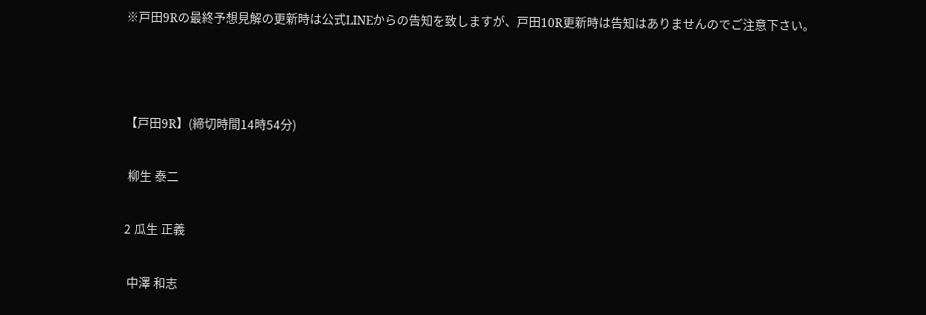※戸田9Rの最終予想見解の更新時は公式LINEからの告知を致しますが、戸田10R更新時は告知はありませんのでご注意下さい。



【戸田9R】(締切時間14時54分)

 柳生 泰二

2 瓜生 正義

 中澤 和志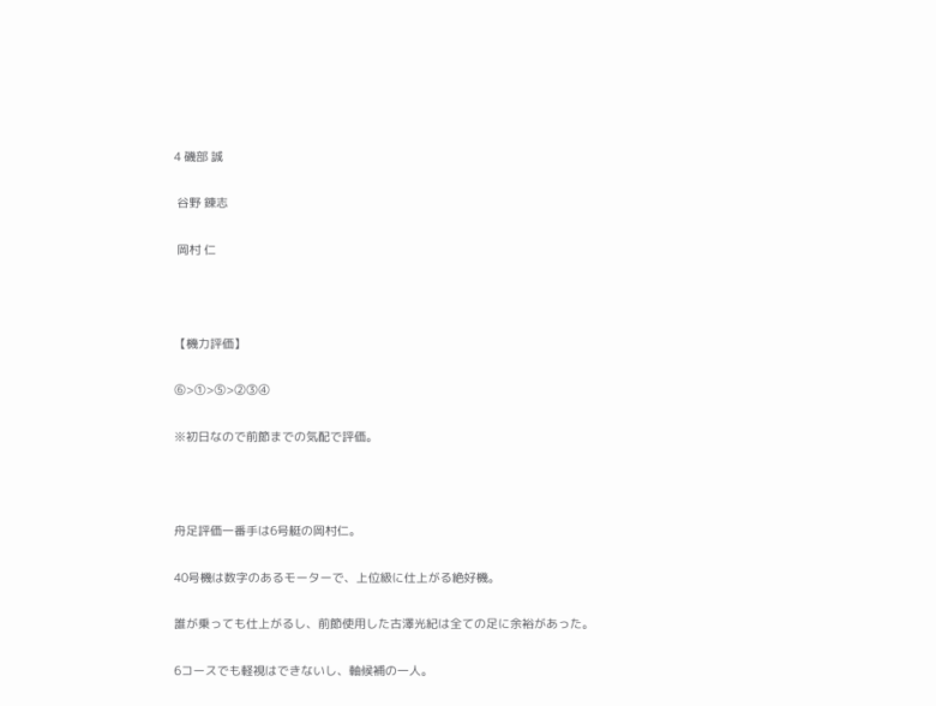4 磯部 誠

 谷野 錬志

 岡村 仁



【機力評価】

⑥>①>⑤>②③④

※初日なので前節までの気配で評価。



舟足評価一番手は6号艇の岡村仁。

40号機は数字のあるモーターで、上位級に仕上がる絶好機。

誰が乗っても仕上がるし、前節使用した古澤光紀は全ての足に余裕があった。

6コースでも軽視はできないし、軸候補の一人。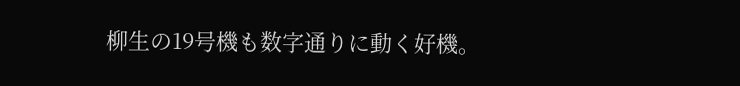柳生の19号機も数字通りに動く好機。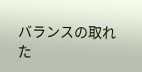バランスの取れた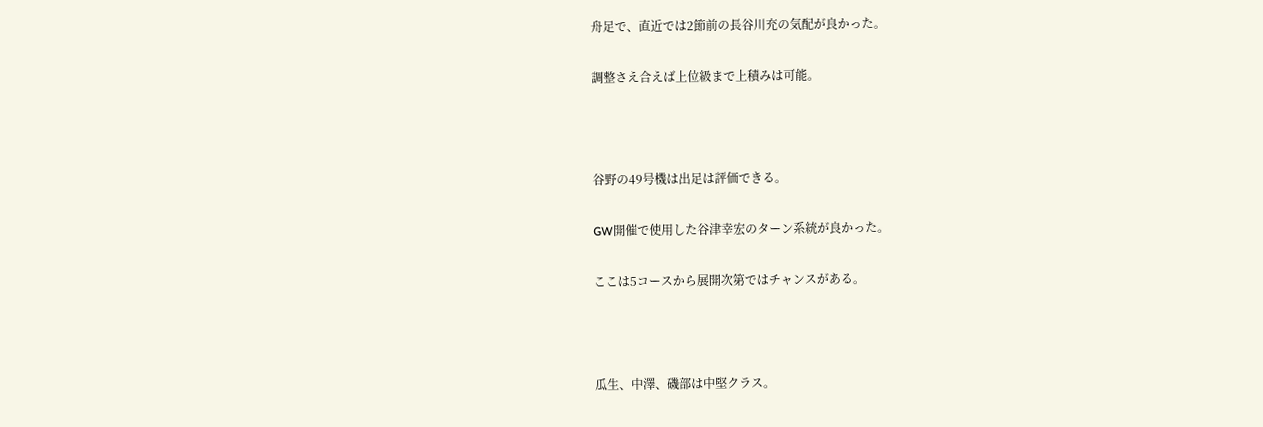舟足で、直近では2節前の長谷川充の気配が良かった。

調整さえ合えば上位級まで上積みは可能。



谷野の49号機は出足は評価できる。

GW開催で使用した谷津幸宏のターン系統が良かった。

ここは5コースから展開次第ではチャンスがある。



瓜生、中澤、磯部は中堅クラス。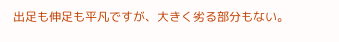出足も伸足も平凡ですが、大きく劣る部分もない。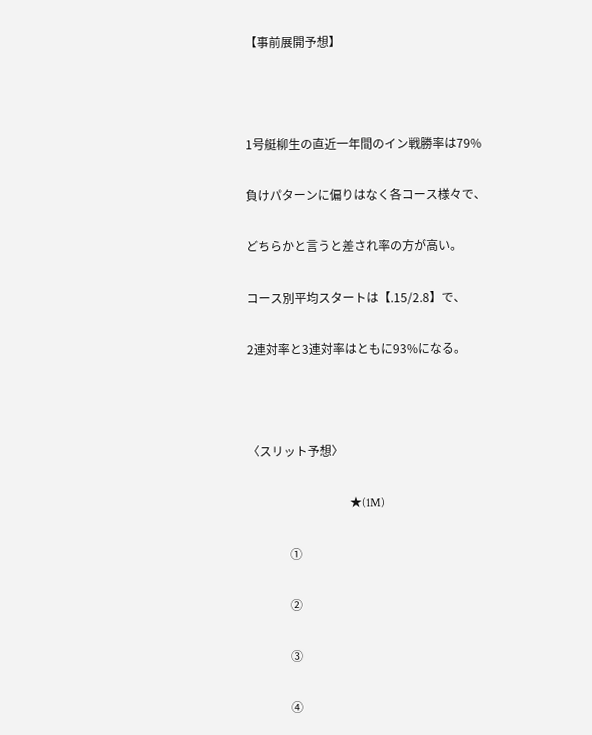【事前展開予想】



1号艇柳生の直近一年間のイン戦勝率は79%

負けパターンに偏りはなく各コース様々で、

どちらかと言うと差され率の方が高い。

コース別平均スタートは【.15/2.8】で、

2連対率と3連対率はともに93%になる。



〈スリット予想〉

                                  ★(1M)

              ①

              ②

              ③

              ④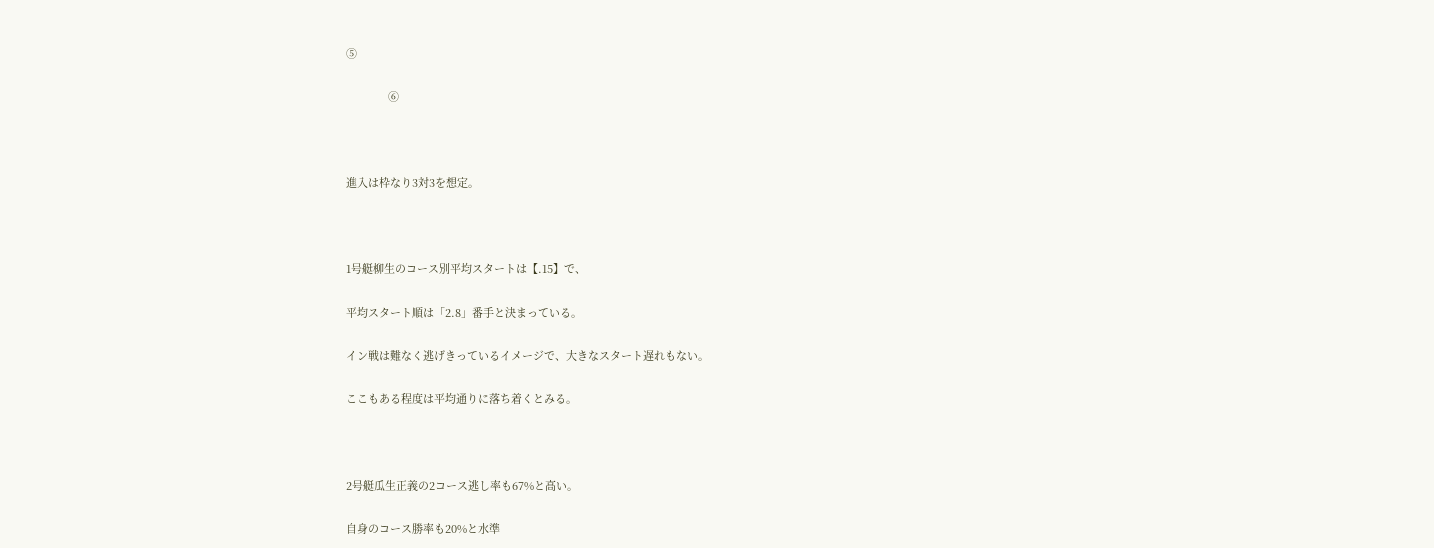⑤

              ⑥



進入は枠なり3対3を想定。



1号艇柳生のコース別平均スタートは【.15】で、

平均スタート順は「2.8」番手と決まっている。

イン戦は難なく逃げきっているイメージで、大きなスタート遅れもない。

ここもある程度は平均通りに落ち着くとみる。



2号艇瓜生正義の2コース逃し率も67%と高い。

自身のコース勝率も20%と水準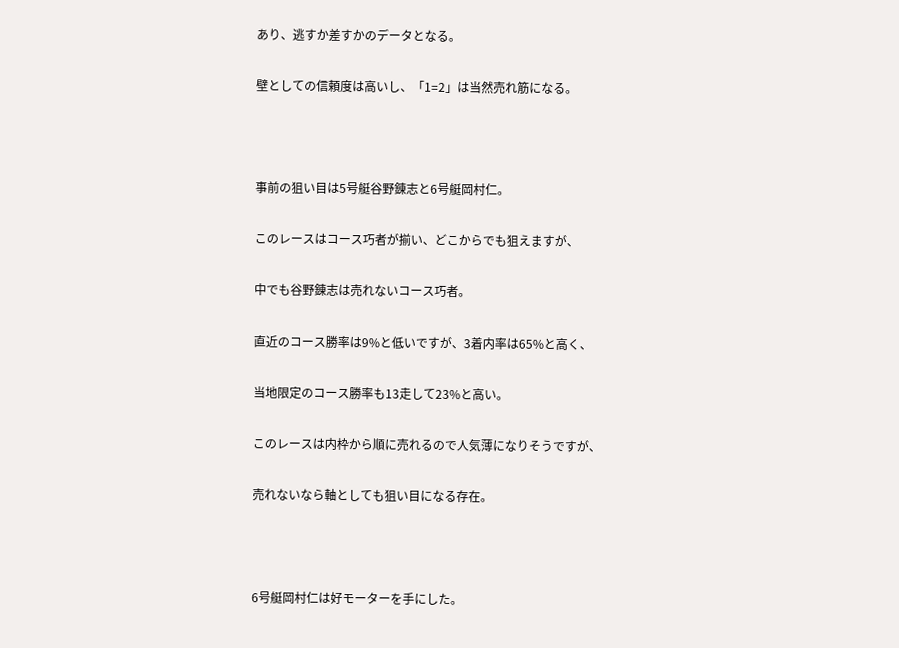あり、逃すか差すかのデータとなる。

壁としての信頼度は高いし、「1=2」は当然売れ筋になる。



事前の狙い目は5号艇谷野錬志と6号艇岡村仁。

このレースはコース巧者が揃い、どこからでも狙えますが、

中でも谷野錬志は売れないコース巧者。

直近のコース勝率は9%と低いですが、3着内率は65%と高く、

当地限定のコース勝率も13走して23%と高い。

このレースは内枠から順に売れるので人気薄になりそうですが、

売れないなら軸としても狙い目になる存在。



6号艇岡村仁は好モーターを手にした。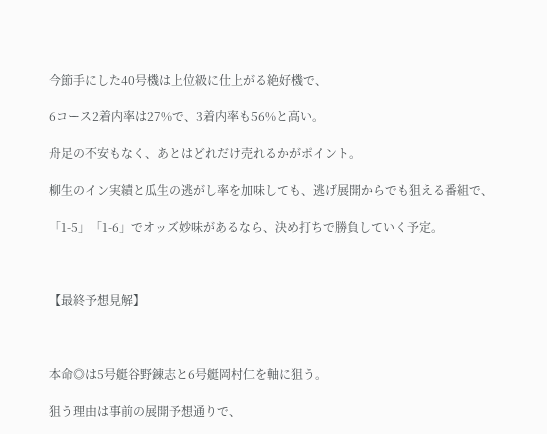今節手にした40号機は上位級に仕上がる絶好機で、

6コース2着内率は27%で、3着内率も56%と高い。

舟足の不安もなく、あとはどれだけ売れるかがポイント。

柳生のイン実績と瓜生の逃がし率を加味しても、逃げ展開からでも狙える番組で、

「1-5」「1-6」でオッズ妙味があるなら、決め打ちで勝負していく予定。



【最終予想見解】



本命◎は5号艇谷野錬志と6号艇岡村仁を軸に狙う。

狙う理由は事前の展開予想通りで、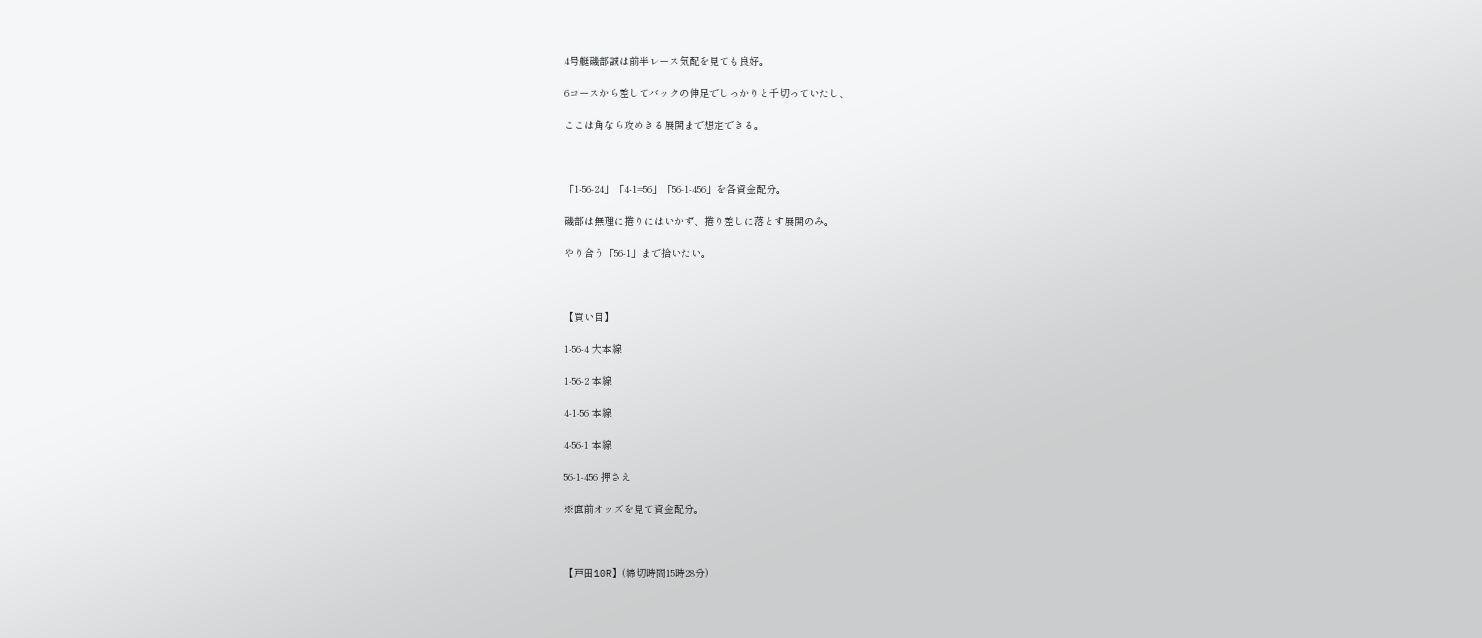4号艇磯部誠は前半レース気配を見ても良好。

6コースから差してバックの伸足でしっかりと千切っていたし、

ここは角なら攻めきる展開まで想定できる。



「1-56-24」「4-1=56」「56-1-456」を各資金配分。

磯部は無理に捲りにはいかず、捲り差しに落とす展開のみ。

やり合う「56-1」まで拾いたい。



【買い目】

1-56-4 大本線

1-56-2 本線

4-1-56 本線

4-56-1 本線

56-1-456 押さえ

※直前オッズを見て資金配分。



【戸田10R】(締切時間15時28分)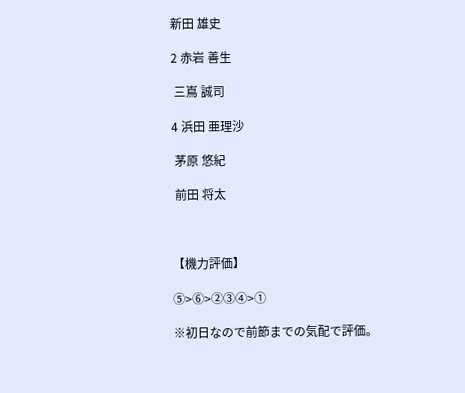新田 雄史

2 赤岩 善生

 三嶌 誠司

4 浜田 亜理沙

 茅原 悠紀

 前田 将太



【機力評価】

⑤>⑥>②③④>①

※初日なので前節までの気配で評価。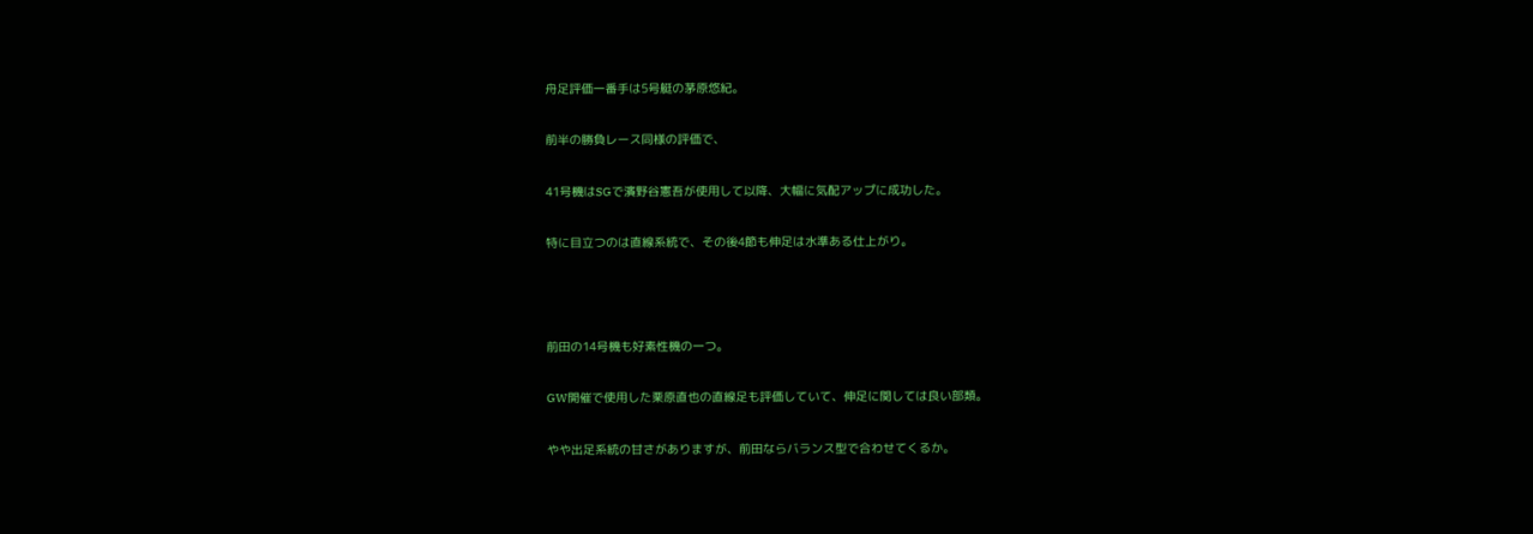舟足評価一番手は5号艇の茅原悠紀。

前半の勝負レース同様の評価で、

41号機はSGで濱野谷憲吾が使用して以降、大幅に気配アップに成功した。

特に目立つのは直線系統で、その後4節も伸足は水準ある仕上がり。



前田の14号機も好素性機の一つ。

GW開催で使用した栗原直也の直線足も評価していて、伸足に関しては良い部類。

やや出足系統の甘さがありますが、前田ならバランス型で合わせてくるか。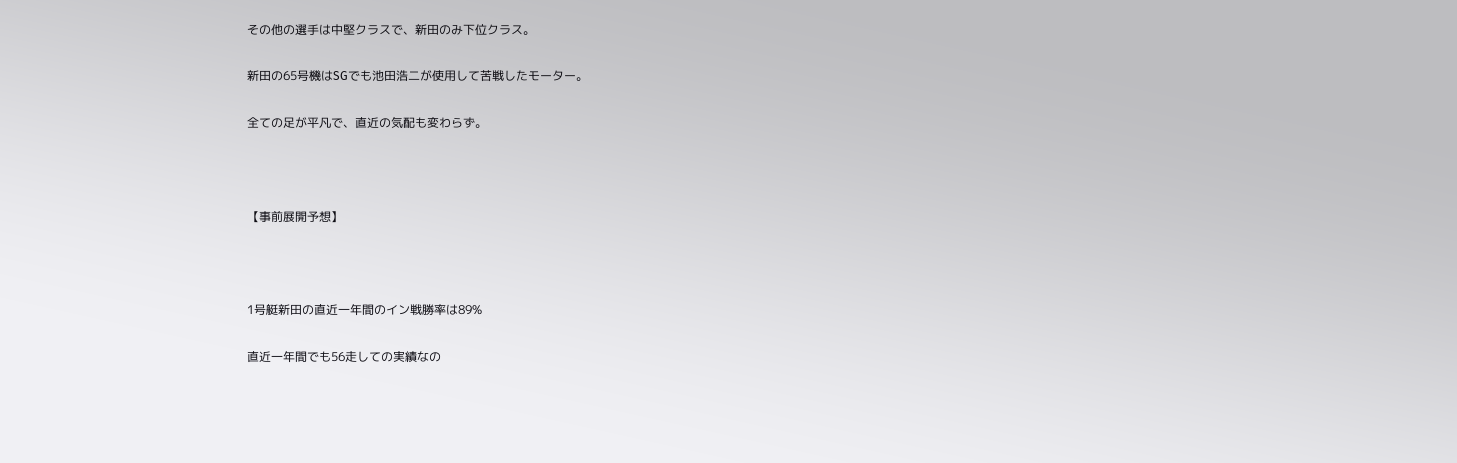その他の選手は中堅クラスで、新田のみ下位クラス。

新田の65号機はSGでも池田浩二が使用して苦戦したモーター。

全ての足が平凡で、直近の気配も変わらず。



【事前展開予想】



1号艇新田の直近一年間のイン戦勝率は89%

直近一年間でも56走しての実績なの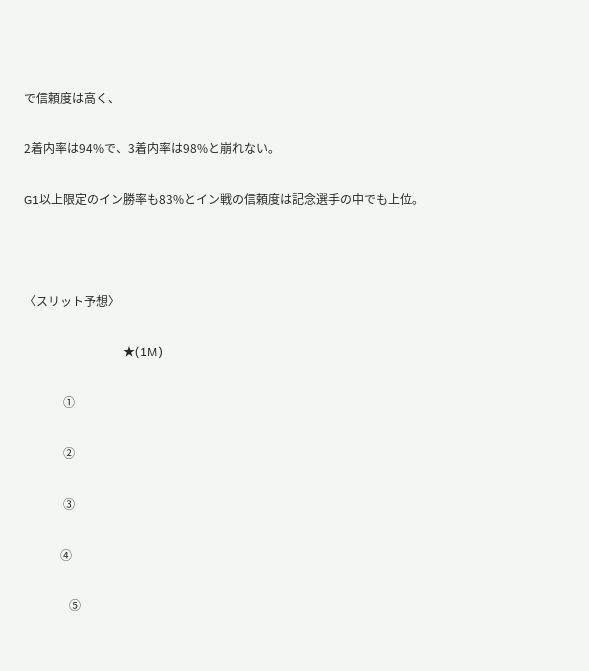で信頼度は高く、

2着内率は94%で、3着内率は98%と崩れない。

G1以上限定のイン勝率も83%とイン戦の信頼度は記念選手の中でも上位。



〈スリット予想〉

                                 ★(1M)

             ①

             ②

             ③

            ④

               ⑤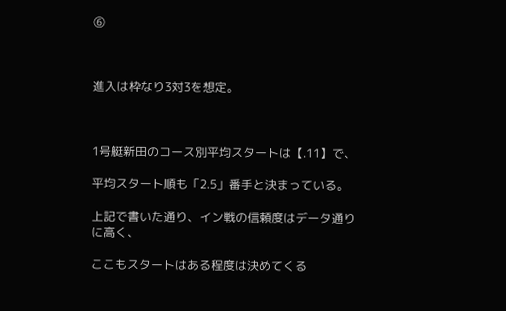⑥



進入は枠なり3対3を想定。



1号艇新田のコース別平均スタートは【.11】で、

平均スタート順も「2.5」番手と決まっている。

上記で書いた通り、イン戦の信頼度はデータ通りに高く、

ここもスタートはある程度は決めてくる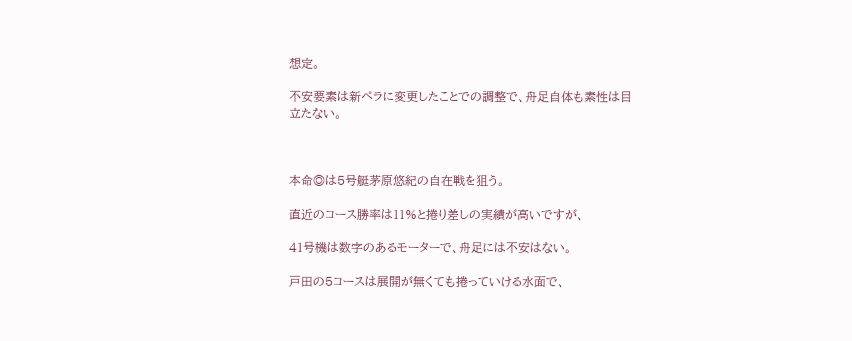想定。

不安要素は新ペラに変更したことでの調整で、舟足自体も素性は目立たない。



本命◎は5号艇茅原悠紀の自在戦を狙う。

直近のコース勝率は11%と捲り差しの実績が高いですが、

41号機は数字のあるモーターで、舟足には不安はない。

戸田の5コースは展開が無くても捲っていける水面で、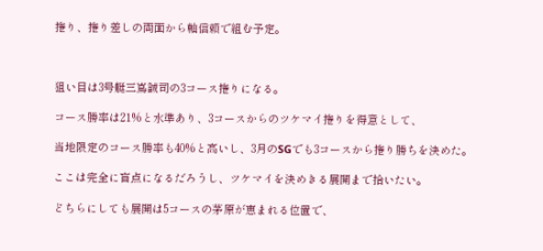捲り、捲り差しの両面から軸信頼で組む予定。



狙い目は3号艇三嶌誠司の3コース捲りになる。

コース勝率は21%と水準あり、3コースからのツケマイ捲りを得意として、

当地限定のコース勝率も40%と高いし、3月のSGでも3コースから捲り勝ちを決めた。

ここは完全に盲点になるだろうし、ツケマイを決めきる展開まで拾いたい。

どちらにしても展開は5コースの茅原が恵まれる位置で、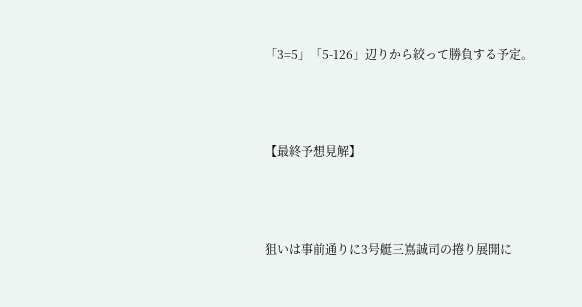「3=5」「5-126」辺りから絞って勝負する予定。



【最終予想見解】



狙いは事前通りに3号艇三嶌誠司の捲り展開に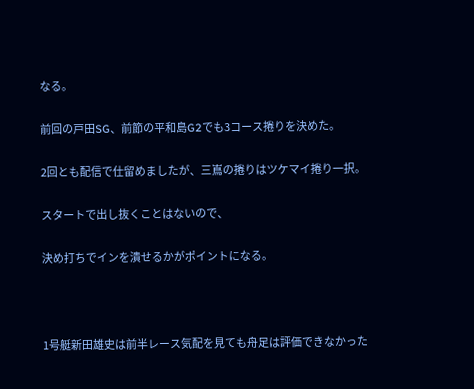なる。

前回の戸田SG、前節の平和島G2でも3コース捲りを決めた。

2回とも配信で仕留めましたが、三嶌の捲りはツケマイ捲り一択。

スタートで出し抜くことはないので、

決め打ちでインを潰せるかがポイントになる。



1号艇新田雄史は前半レース気配を見ても舟足は評価できなかった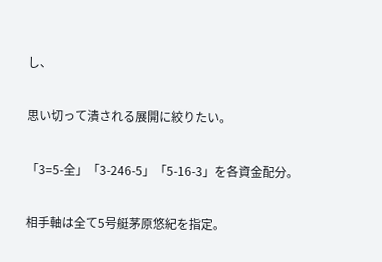し、

思い切って潰される展開に絞りたい。

「3=5-全」「3-246-5」「5-16-3」を各資金配分。

相手軸は全て5号艇茅原悠紀を指定。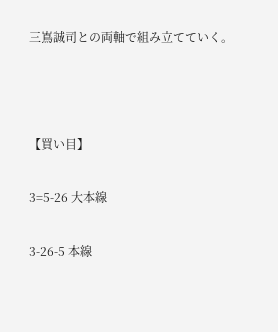三嶌誠司との両軸で組み立てていく。



【買い目】

3=5-26 大本線

3-26-5 本線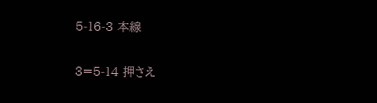5-16-3 本線

3=5-14 押さえ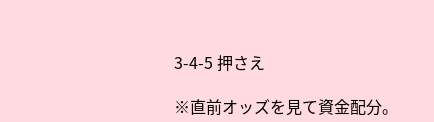3-4-5 押さえ

※直前オッズを見て資金配分。